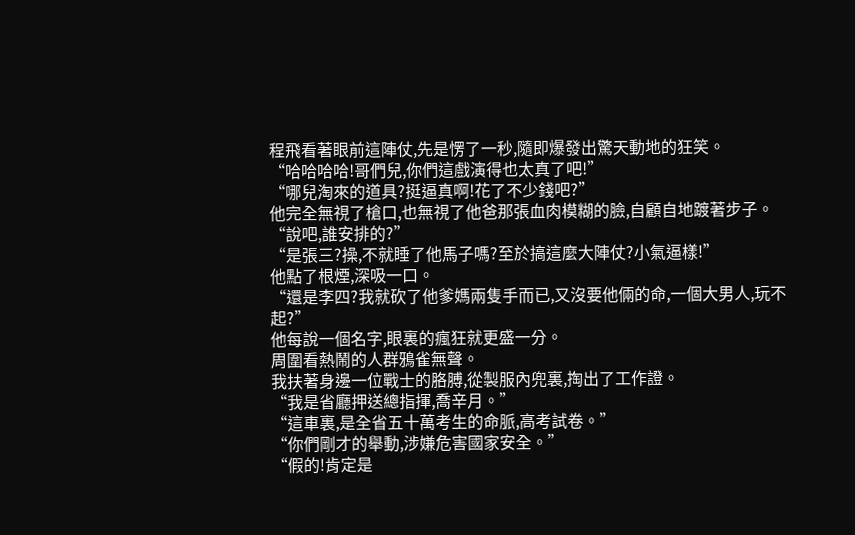程飛看著眼前這陣仗,先是愣了一秒,隨即爆發出驚天動地的狂笑。
“哈哈哈哈!哥們兒,你們這戲演得也太真了吧!”
“哪兒淘來的道具?挺逼真啊!花了不少錢吧?”
他完全無視了槍口,也無視了他爸那張血肉模糊的臉,自顧自地踱著步子。
“說吧,誰安排的?”
“是張三?操,不就睡了他馬子嗎?至於搞這麼大陣仗?小氣逼樣!”
他點了根煙,深吸一口。
“還是李四?我就砍了他爹媽兩隻手而已,又沒要他倆的命,一個大男人,玩不起?”
他每說一個名字,眼裏的瘋狂就更盛一分。
周圍看熱鬧的人群鴉雀無聲。
我扶著身邊一位戰士的胳膊,從製服內兜裏,掏出了工作證。
“我是省廳押送總指揮,喬辛月。”
“這車裏,是全省五十萬考生的命脈,高考試卷。”
“你們剛才的舉動,涉嫌危害國家安全。”
“假的!肯定是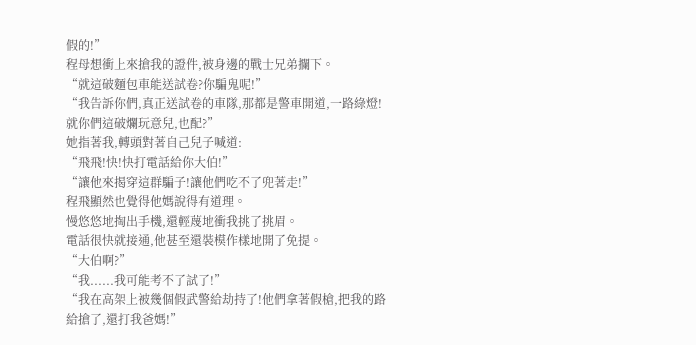假的!”
程母想衝上來搶我的證件,被身邊的戰士兄弟攔下。
“就這破麵包車能送試卷?你騙鬼呢!”
“我告訴你們,真正送試卷的車隊,那都是警車開道,一路綠燈!就你們這破爛玩意兒,也配?”
她指著我,轉頭對著自己兒子喊道:
“飛飛!快!快打電話給你大伯!”
“讓他來揭穿這群騙子!讓他們吃不了兜著走!”
程飛顯然也覺得他媽說得有道理。
慢悠悠地掏出手機,還輕蔑地衝我挑了挑眉。
電話很快就接通,他甚至還裝模作樣地開了免提。
“大伯啊?”
“我......我可能考不了試了!”
“我在高架上被幾個假武警給劫持了!他們拿著假槍,把我的路給搶了,還打我爸媽!”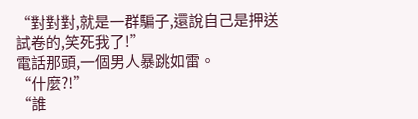“對對對,就是一群騙子,還說自己是押送試卷的,笑死我了!”
電話那頭,一個男人暴跳如雷。
“什麼?!”
“誰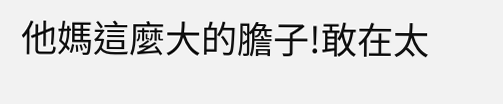他媽這麼大的膽子!敢在太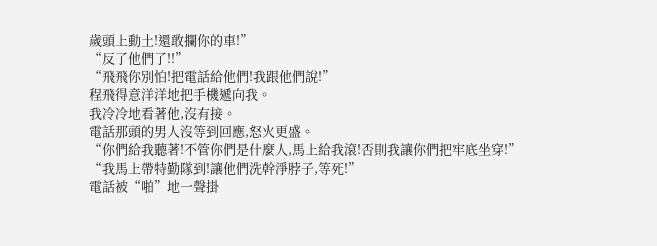歲頭上動土!還敢攔你的車!”
“反了他們了!!”
“飛飛你別怕!把電話給他們!我跟他們說!”
程飛得意洋洋地把手機遞向我。
我冷冷地看著他,沒有接。
電話那頭的男人沒等到回應,怒火更盛。
“你們給我聽著!不管你們是什麼人,馬上給我滾!否則我讓你們把牢底坐穿!”
“我馬上帶特勤隊到!讓他們洗幹淨脖子,等死!”
電話被“啪”地一聲掛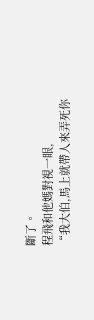斷了。
程飛和他媽對視一眼,
“我大伯,馬上就帶人來弄死你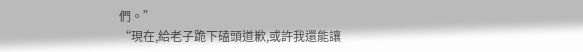們。”
“現在,給老子跪下磕頭道歉,或許我還能讓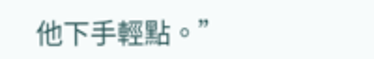他下手輕點。”